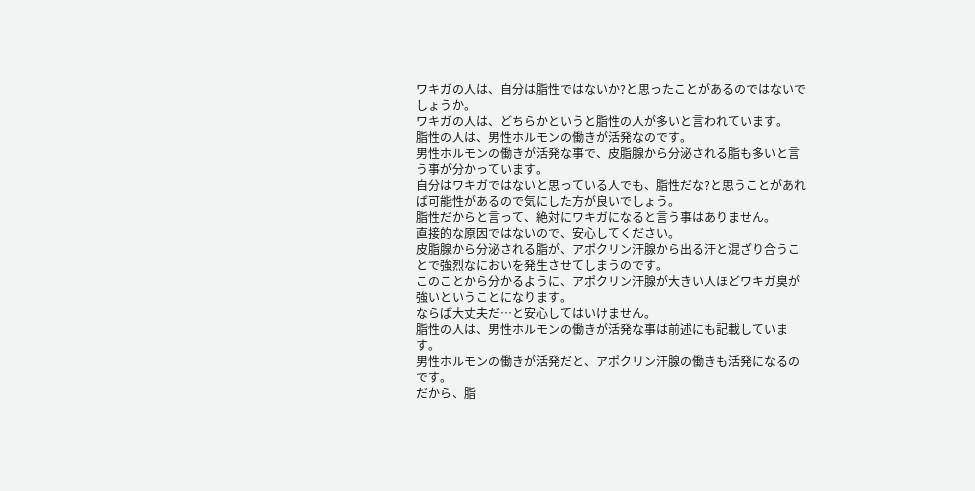ワキガの人は、自分は脂性ではないか?と思ったことがあるのではないでしょうか。
ワキガの人は、どちらかというと脂性の人が多いと言われています。
脂性の人は、男性ホルモンの働きが活発なのです。
男性ホルモンの働きが活発な事で、皮脂腺から分泌される脂も多いと言う事が分かっています。
自分はワキガではないと思っている人でも、脂性だな?と思うことがあれば可能性があるので気にした方が良いでしょう。
脂性だからと言って、絶対にワキガになると言う事はありません。
直接的な原因ではないので、安心してください。
皮脂腺から分泌される脂が、アポクリン汗腺から出る汗と混ざり合うことで強烈なにおいを発生させてしまうのです。
このことから分かるように、アポクリン汗腺が大きい人ほどワキガ臭が強いということになります。
ならば大丈夫だ…と安心してはいけません。
脂性の人は、男性ホルモンの働きが活発な事は前述にも記載しています。
男性ホルモンの働きが活発だと、アポクリン汗腺の働きも活発になるのです。
だから、脂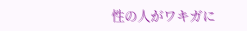性の人がワキガに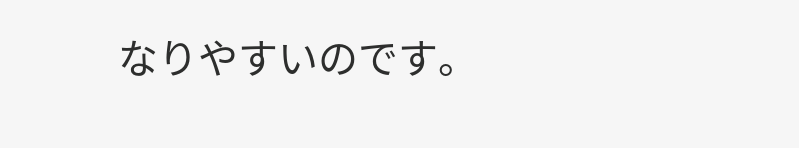なりやすいのです。